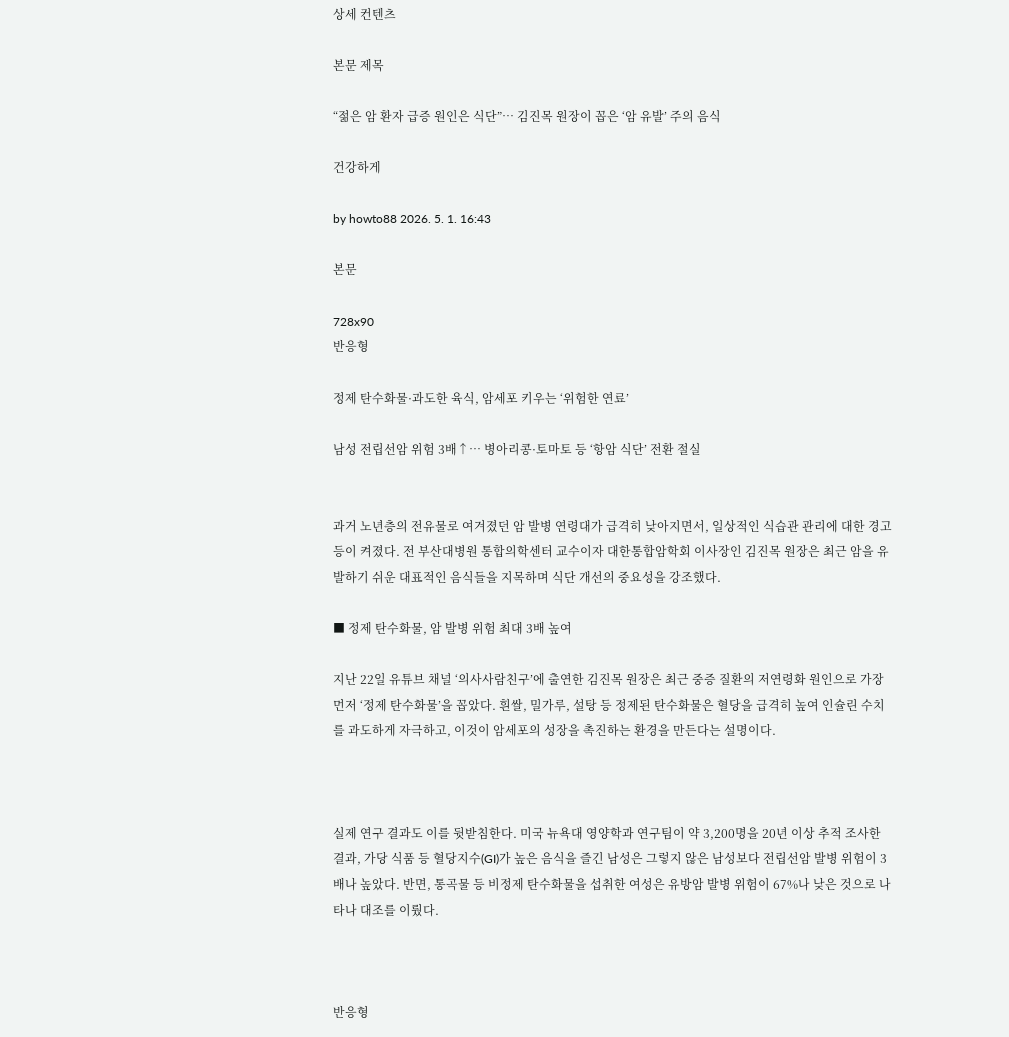상세 컨텐츠

본문 제목

“젊은 암 환자 급증 원인은 식단”… 김진목 원장이 꼽은 ‘암 유발’ 주의 음식

건강하게

by howto88 2026. 5. 1. 16:43

본문

728x90
반응형

정제 탄수화물·과도한 육식, 암세포 키우는 ‘위험한 연료’

남성 전립선암 위험 3배↑… 병아리콩·토마토 등 ‘항암 식단’ 전환 절실


과거 노년층의 전유물로 여겨졌던 암 발병 연령대가 급격히 낮아지면서, 일상적인 식습관 관리에 대한 경고등이 켜졌다. 전 부산대병원 통합의학센터 교수이자 대한통합암학회 이사장인 김진목 원장은 최근 암을 유발하기 쉬운 대표적인 음식들을 지목하며 식단 개선의 중요성을 강조했다.

■ 정제 탄수화물, 암 발병 위험 최대 3배 높여

지난 22일 유튜브 채널 ‘의사사람친구’에 출연한 김진목 원장은 최근 중증 질환의 저연령화 원인으로 가장 먼저 ‘정제 탄수화물’을 꼽았다. 흰쌀, 밀가루, 설탕 등 정제된 탄수화물은 혈당을 급격히 높여 인슐린 수치를 과도하게 자극하고, 이것이 암세포의 성장을 촉진하는 환경을 만든다는 설명이다.



실제 연구 결과도 이를 뒷받침한다. 미국 뉴욕대 영양학과 연구팀이 약 3,200명을 20년 이상 추적 조사한 결과, 가당 식품 등 혈당지수(GI)가 높은 음식을 즐긴 남성은 그렇지 않은 남성보다 전립선암 발병 위험이 3배나 높았다. 반면, 통곡물 등 비정제 탄수화물을 섭취한 여성은 유방암 발병 위험이 67%나 낮은 것으로 나타나 대조를 이뤘다.



반응형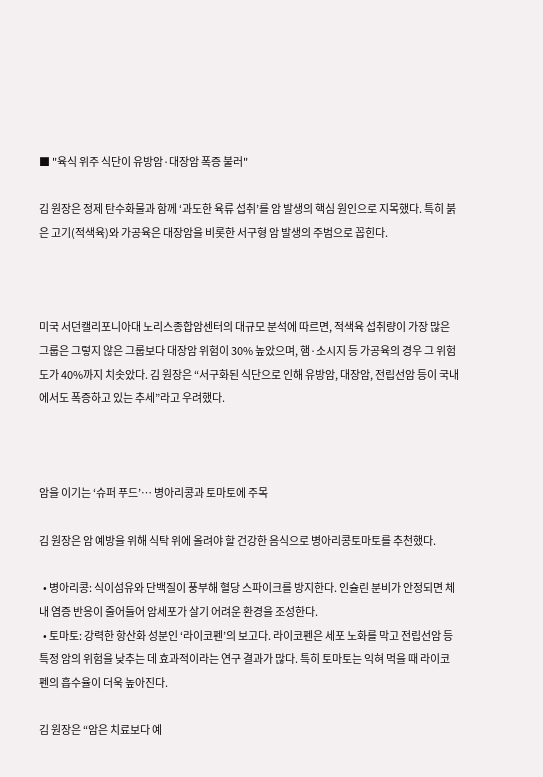■ "육식 위주 식단이 유방암·대장암 폭증 불러"

김 원장은 정제 탄수화물과 함께 ‘과도한 육류 섭취’를 암 발생의 핵심 원인으로 지목했다. 특히 붉은 고기(적색육)와 가공육은 대장암을 비롯한 서구형 암 발생의 주범으로 꼽힌다.



미국 서던캘리포니아대 노리스종합암센터의 대규모 분석에 따르면, 적색육 섭취량이 가장 많은 그룹은 그렇지 않은 그룹보다 대장암 위험이 30% 높았으며, 햄·소시지 등 가공육의 경우 그 위험도가 40%까지 치솟았다. 김 원장은 “서구화된 식단으로 인해 유방암, 대장암, 전립선암 등이 국내에서도 폭증하고 있는 추세”라고 우려했다.



암을 이기는 ‘슈퍼 푸드’… 병아리콩과 토마토에 주목

김 원장은 암 예방을 위해 식탁 위에 올려야 할 건강한 음식으로 병아리콩토마토를 추천했다.

  • 병아리콩: 식이섬유와 단백질이 풍부해 혈당 스파이크를 방지한다. 인슐린 분비가 안정되면 체내 염증 반응이 줄어들어 암세포가 살기 어려운 환경을 조성한다.
  • 토마토: 강력한 항산화 성분인 ‘라이코펜’의 보고다. 라이코펜은 세포 노화를 막고 전립선암 등 특정 암의 위험을 낮추는 데 효과적이라는 연구 결과가 많다. 특히 토마토는 익혀 먹을 때 라이코펜의 흡수율이 더욱 높아진다.

김 원장은 “암은 치료보다 예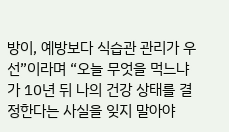방이, 예방보다 식습관 관리가 우선”이라며 “오늘 무엇을 먹느냐가 10년 뒤 나의 건강 상태를 결정한다는 사실을 잊지 말아야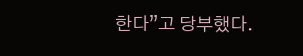한다”고 당부했다.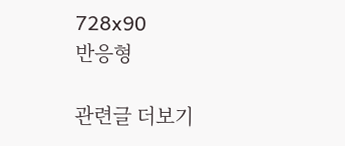728x90
반응형

관련글 더보기